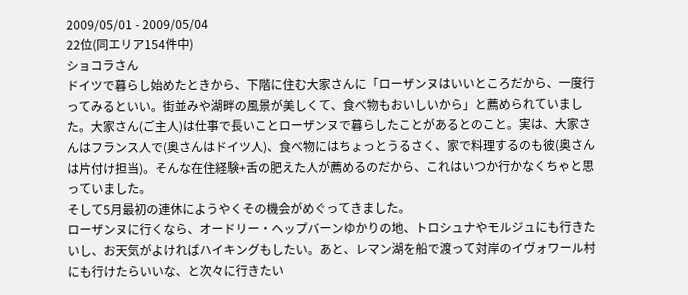2009/05/01 - 2009/05/04
22位(同エリア154件中)
ショコラさん
ドイツで暮らし始めたときから、下階に住む大家さんに「ローザンヌはいいところだから、一度行ってみるといい。街並みや湖畔の風景が美しくて、食べ物もおいしいから」と薦められていました。大家さん(ご主人)は仕事で長いことローザンヌで暮らしたことがあるとのこと。実は、大家さんはフランス人で(奥さんはドイツ人)、食べ物にはちょっとうるさく、家で料理するのも彼(奥さんは片付け担当)。そんな在住経験+舌の肥えた人が薦めるのだから、これはいつか行かなくちゃと思っていました。
そして5月最初の連休にようやくその機会がめぐってきました。
ローザンヌに行くなら、オードリー・ヘップバーンゆかりの地、トロシュナやモルジュにも行きたいし、お天気がよければハイキングもしたい。あと、レマン湖を船で渡って対岸のイヴォワール村にも行けたらいいな、と次々に行きたい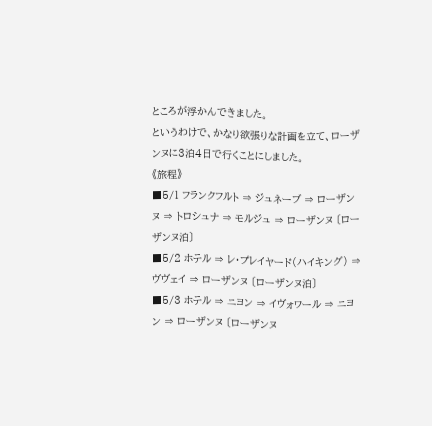ところが浮かんできました。
というわけで、かなり欲張りな計画を立て、ローザンヌに3泊4日で行くことにしました。
《旅程》
■5/1 フランクフルト ⇒ ジュネーブ ⇒ ローザンヌ ⇒ トロシュナ ⇒ モルジュ ⇒ ローザンヌ 〔ローザンヌ泊〕
■5/2 ホテル ⇒ レ・プレイヤード(ハイキング) ⇒ ヴヴェイ ⇒ ローザンヌ 〔ローザンヌ泊〕
■5/3 ホテル ⇒ ニヨン ⇒ イヴォワール ⇒ ニヨン ⇒ ローザンヌ 〔ローザンヌ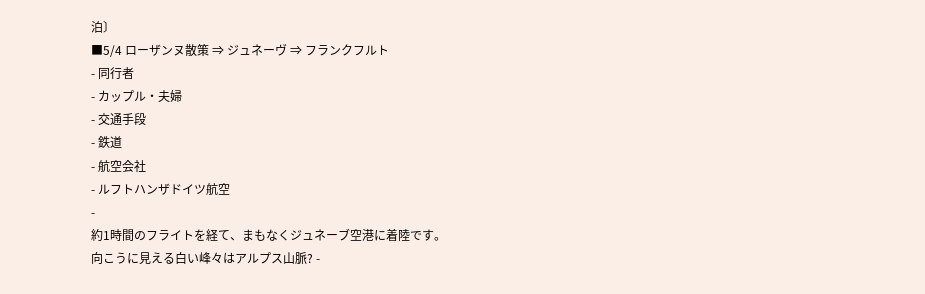泊〕
■5/4 ローザンヌ散策 ⇒ ジュネーヴ ⇒ フランクフルト
- 同行者
- カップル・夫婦
- 交通手段
- 鉄道
- 航空会社
- ルフトハンザドイツ航空
-
約1時間のフライトを経て、まもなくジュネーブ空港に着陸です。
向こうに見える白い峰々はアルプス山脈? -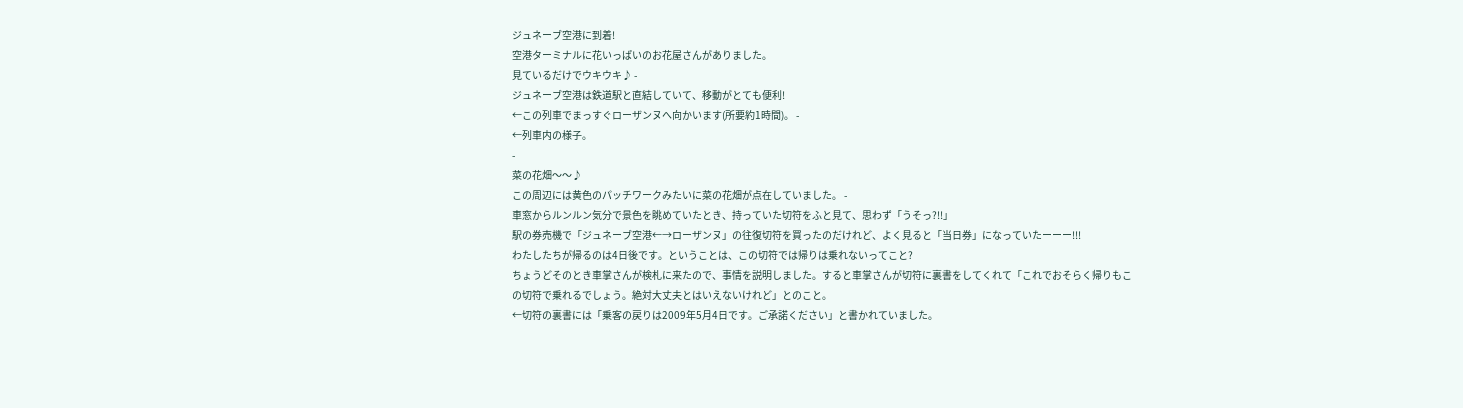ジュネーブ空港に到着!
空港ターミナルに花いっぱいのお花屋さんがありました。
見ているだけでウキウキ♪ -
ジュネーブ空港は鉄道駅と直結していて、移動がとても便利!
←この列車でまっすぐローザンヌへ向かいます(所要約1時間)。 -
←列車内の様子。
-
菜の花畑〜〜♪
この周辺には黄色のパッチワークみたいに菜の花畑が点在していました。 -
車窓からルンルン気分で景色を眺めていたとき、持っていた切符をふと見て、思わず「うそっ?!!」
駅の券売機で「ジュネーブ空港←→ローザンヌ」の往復切符を買ったのだけれど、よく見ると「当日券」になっていたーーー!!!
わたしたちが帰るのは4日後です。ということは、この切符では帰りは乗れないってこと?
ちょうどそのとき車掌さんが検札に来たので、事情を説明しました。すると車掌さんが切符に裏書をしてくれて「これでおそらく帰りもこの切符で乗れるでしょう。絶対大丈夫とはいえないけれど」とのこと。
←切符の裏書には「乗客の戻りは2009年5月4日です。ご承諾ください」と書かれていました。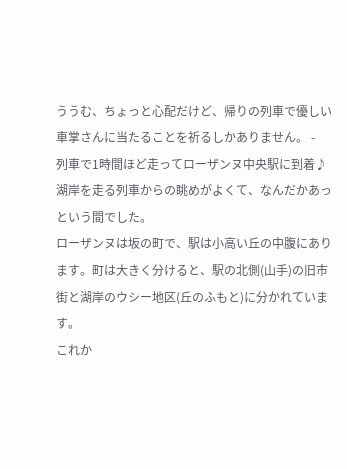ううむ、ちょっと心配だけど、帰りの列車で優しい車掌さんに当たることを祈るしかありません。 -
列車で1時間ほど走ってローザンヌ中央駅に到着♪
湖岸を走る列車からの眺めがよくて、なんだかあっという間でした。
ローザンヌは坂の町で、駅は小高い丘の中腹にあります。町は大きく分けると、駅の北側(山手)の旧市街と湖岸のウシー地区(丘のふもと)に分かれています。
これか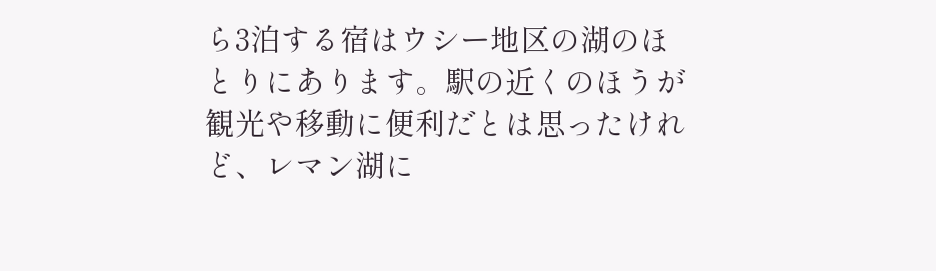ら3泊する宿はウシー地区の湖のほとりにあります。駅の近くのほうが観光や移動に便利だとは思ったけれど、レマン湖に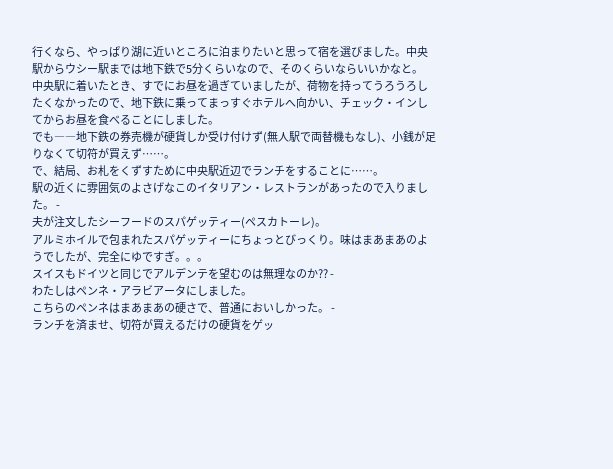行くなら、やっぱり湖に近いところに泊まりたいと思って宿を選びました。中央駅からウシー駅までは地下鉄で5分くらいなので、そのくらいならいいかなと。
中央駅に着いたとき、すでにお昼を過ぎていましたが、荷物を持ってうろうろしたくなかったので、地下鉄に乗ってまっすぐホテルへ向かい、チェック・インしてからお昼を食べることにしました。
でも――地下鉄の券売機が硬貨しか受け付けず(無人駅で両替機もなし)、小銭が足りなくて切符が買えず……。
で、結局、お札をくずすために中央駅近辺でランチをすることに……。
駅の近くに雰囲気のよさげなこのイタリアン・レストランがあったので入りました。 -
夫が注文したシーフードのスパゲッティー(ペスカトーレ)。
アルミホイルで包まれたスパゲッティーにちょっとびっくり。味はまあまあのようでしたが、完全にゆですぎ。。。
スイスもドイツと同じでアルデンテを望むのは無理なのか?? -
わたしはペンネ・アラビアータにしました。
こちらのペンネはまあまあの硬さで、普通においしかった。 -
ランチを済ませ、切符が買えるだけの硬貨をゲッ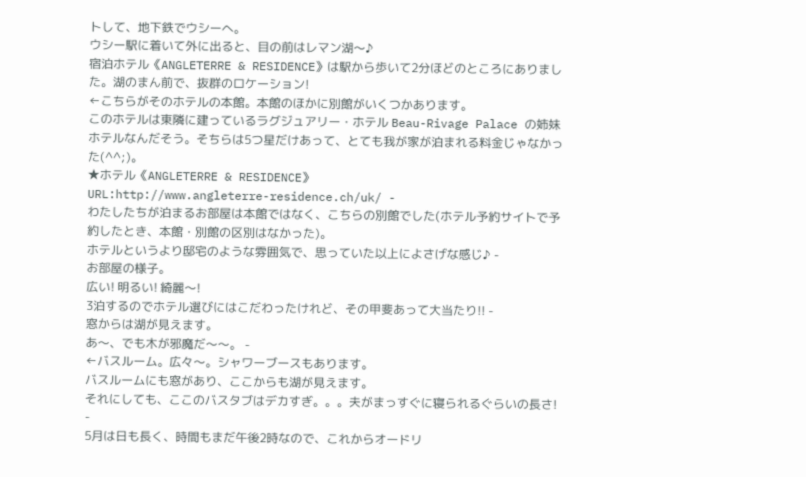トして、地下鉄でウシーへ。
ウシー駅に着いて外に出ると、目の前はレマン湖〜♪
宿泊ホテル《ANGLETERRE & RESIDENCE》は駅から歩いて2分ほどのところにありました。湖のまん前で、抜群のロケーション!
←こちらがそのホテルの本館。本館のほかに別館がいくつかあります。
このホテルは東隣に建っているラグジュアリー・ホテル Beau-Rivage Palace の姉妹ホテルなんだそう。そちらは5つ星だけあって、とても我が家が泊まれる料金じゃなかった(^^;)。
★ホテル《ANGLETERRE & RESIDENCE》
URL:http://www.angleterre-residence.ch/uk/ -
わたしたちが泊まるお部屋は本館ではなく、こちらの別館でした(ホテル予約サイトで予約したとき、本館・別館の区別はなかった)。
ホテルというより邸宅のような雰囲気で、思っていた以上によさげな感じ♪ -
お部屋の様子。
広い! 明るい! 綺麗〜!
3泊するのでホテル選びにはこだわったけれど、その甲斐あって大当たり!! -
窓からは湖が見えます。
あ〜、でも木が邪魔だ〜〜。 -
←バスルーム。広々〜。シャワーブースもあります。
バスルームにも窓があり、ここからも湖が見えます。
それにしても、ここのバスタブはデカすぎ。。。夫がまっすぐに寝られるぐらいの長さ! -
5月は日も長く、時間もまだ午後2時なので、これからオードリ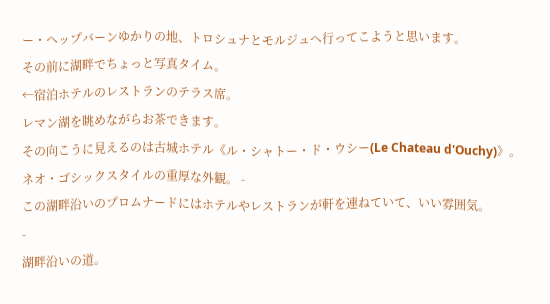ー・ヘップバーンゆかりの地、トロシュナとモルジュへ行ってこようと思います。
その前に湖畔でちょっと写真タイム。
←宿泊ホテルのレストランのテラス席。
レマン湖を眺めながらお茶できます。
その向こうに見えるのは古城ホテル《ル・シャトー・ド・ウシー(Le Chateau d'Ouchy)》。ネオ・ゴシックスタイルの重厚な外観。 -
この湖畔沿いのプロムナードにはホテルやレストランが軒を連ねていて、いい雰囲気。
-
湖畔沿いの道。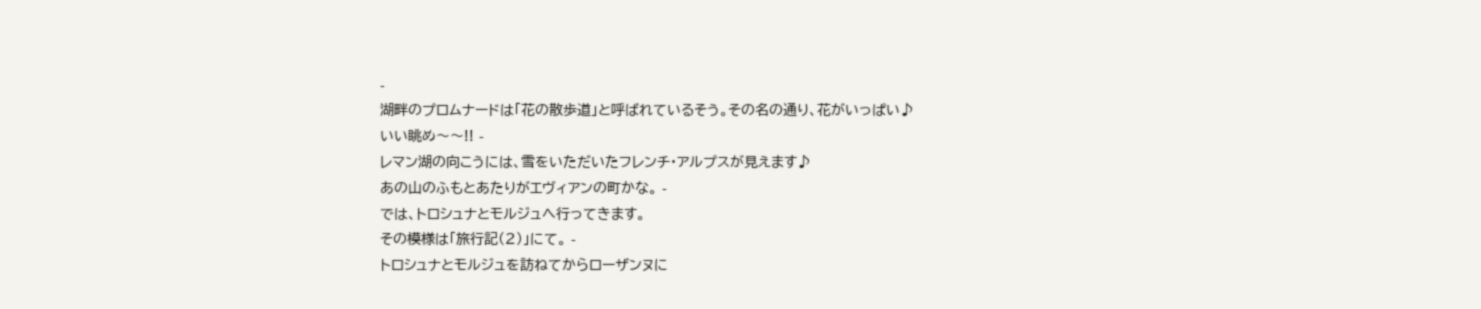-
湖畔のプロムナードは「花の散歩道」と呼ばれているそう。その名の通り、花がいっぱい♪
いい眺め〜〜!! -
レマン湖の向こうには、雪をいただいたフレンチ・アルプスが見えます♪
あの山のふもとあたりがエヴィアンの町かな。 -
では、トロシュナとモルジュへ行ってきます。
その模様は「旅行記(2)」にて。 -
トロシュナとモルジュを訪ねてからローザンヌに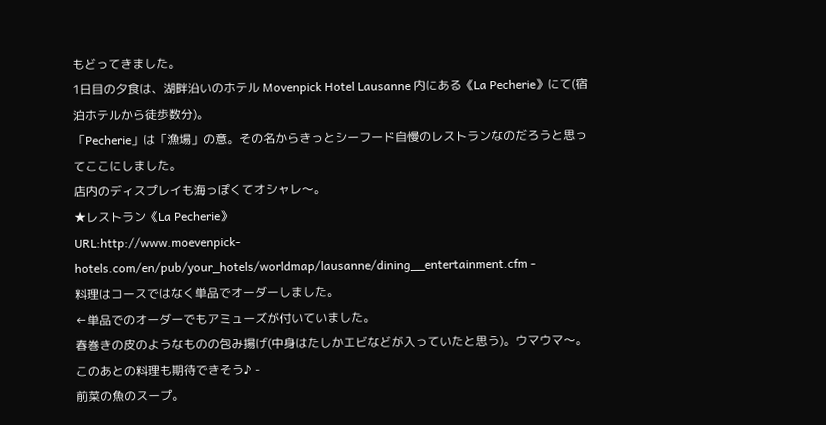もどってきました。
1日目の夕食は、湖畔沿いのホテル Movenpick Hotel Lausanne 内にある《La Pecherie》にて(宿泊ホテルから徒歩数分)。
「Pecherie」は「漁場」の意。その名からきっとシーフード自慢のレストランなのだろうと思ってここにしました。
店内のディスプレイも海っぽくてオシャレ〜。
★レストラン《La Pecherie》
URL:http://www.moevenpick-hotels.com/en/pub/your_hotels/worldmap/lausanne/dining__entertainment.cfm -
料理はコースではなく単品でオーダーしました。
←単品でのオーダーでもアミューズが付いていました。
春巻きの皮のようなものの包み揚げ(中身はたしかエビなどが入っていたと思う)。ウマウマ〜。
このあとの料理も期待できそう♪ -
前菜の魚のスープ。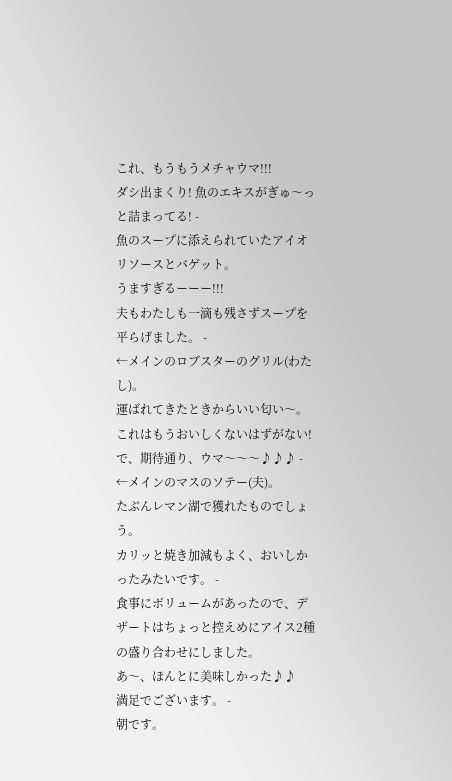これ、もうもうメチャウマ!!!
ダシ出まくり! 魚のエキスがぎゅ〜っと詰まってる! -
魚のスープに添えられていたアイオリソースとバゲット。
うますぎるーーー!!!
夫もわたしも一滴も残さずスープを平らげました。 -
←メインのロブスターのグリル(わたし)。
運ばれてきたときからいい匂い〜。
これはもうおいしくないはずがない!
で、期待通り、ウマ〜〜〜♪♪♪ -
←メインのマスのソテー(夫)。
たぶんレマン湖で獲れたものでしょう。
カリッと焼き加減もよく、おいしかったみたいです。 -
食事にボリュームがあったので、デザートはちょっと控えめにアイス2種の盛り合わせにしました。
あ〜、ほんとに美味しかった♪♪
満足でございます。 -
朝です。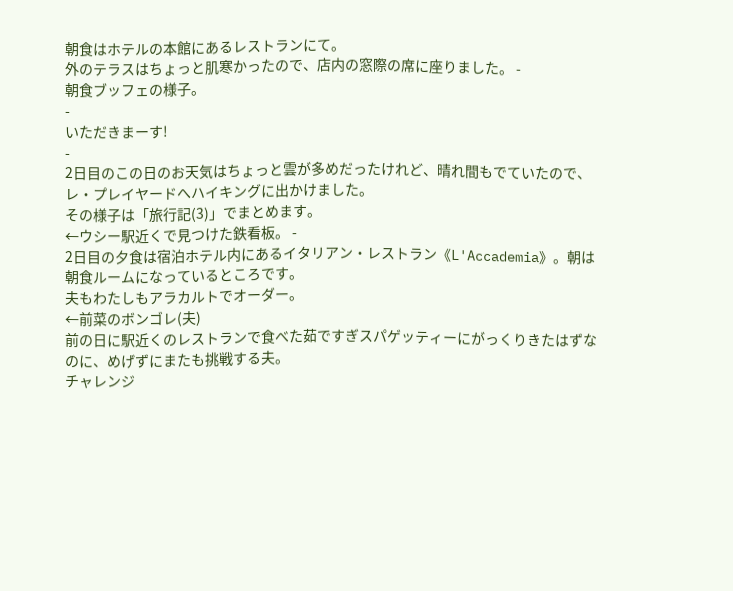朝食はホテルの本館にあるレストランにて。
外のテラスはちょっと肌寒かったので、店内の窓際の席に座りました。 -
朝食ブッフェの様子。
-
いただきまーす!
-
2日目のこの日のお天気はちょっと雲が多めだったけれど、晴れ間もでていたので、レ・プレイヤードへハイキングに出かけました。
その様子は「旅行記(3)」でまとめます。
←ウシー駅近くで見つけた鉄看板。 -
2日目の夕食は宿泊ホテル内にあるイタリアン・レストラン《L'Accademia》。朝は朝食ルームになっているところです。
夫もわたしもアラカルトでオーダー。
←前菜のボンゴレ(夫)
前の日に駅近くのレストランで食べた茹ですぎスパゲッティーにがっくりきたはずなのに、めげずにまたも挑戦する夫。
チャレンジ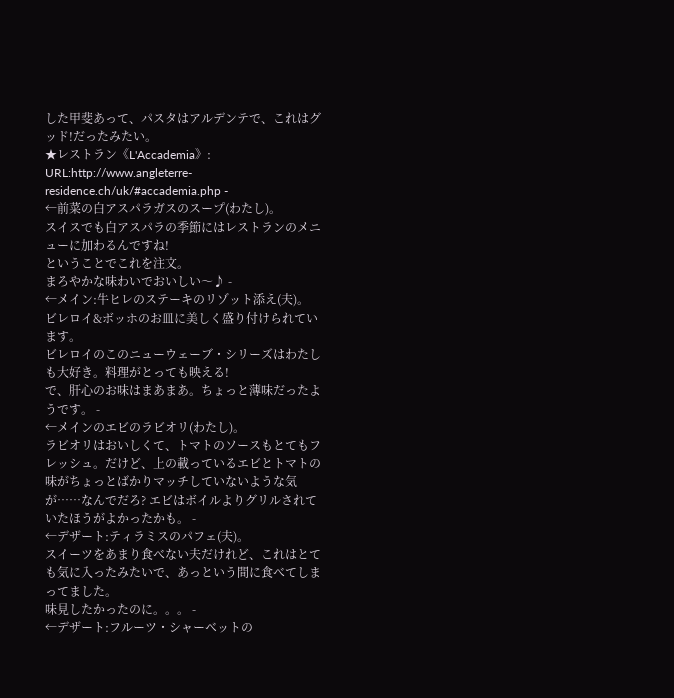した甲斐あって、パスタはアルデンテで、これはグッド!だったみたい。
★レストラン《L'Accademia》:
URL:http://www.angleterre-residence.ch/uk/#accademia.php -
←前菜の白アスパラガスのスープ(わたし)。
スイスでも白アスパラの季節にはレストランのメニューに加わるんですね!
ということでこれを注文。
まろやかな味わいでおいしい〜♪ -
←メイン:牛ヒレのステーキのリゾット添え(夫)。
ビレロイ&ボッホのお皿に美しく盛り付けられています。
ビレロイのこのニューウェーブ・シリーズはわたしも大好き。料理がとっても映える!
で、肝心のお味はまあまあ。ちょっと薄味だったようです。 -
←メインのエビのラビオリ(わたし)。
ラビオリはおいしくて、トマトのソースもとてもフレッシュ。だけど、上の載っているエビとトマトの味がちょっとばかりマッチしていないような気が……なんでだろ? エビはボイルよりグリルされていたほうがよかったかも。 -
←デザート:ティラミスのパフェ(夫)。
スイーツをあまり食べない夫だけれど、これはとても気に入ったみたいで、あっという間に食べてしまってました。
味見したかったのに。。。 -
←デザート:フルーツ・シャーベットの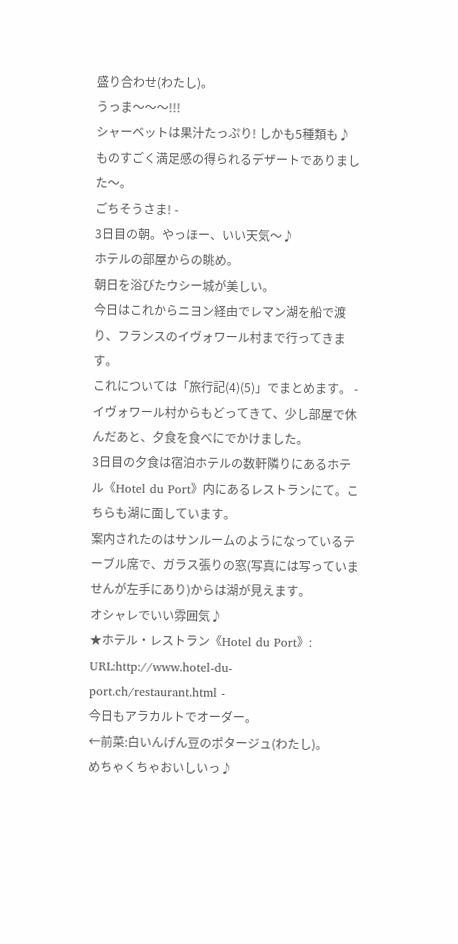盛り合わせ(わたし)。
うっま〜〜〜!!!
シャーベットは果汁たっぷり! しかも5種類も♪
ものすごく満足感の得られるデザートでありました〜。
ごちそうさま! -
3日目の朝。やっほー、いい天気〜♪
ホテルの部屋からの眺め。
朝日を浴びたウシー城が美しい。
今日はこれからニヨン経由でレマン湖を船で渡り、フランスのイヴォワール村まで行ってきます。
これについては「旅行記(4)(5)」でまとめます。 -
イヴォワール村からもどってきて、少し部屋で休んだあと、夕食を食べにでかけました。
3日目の夕食は宿泊ホテルの数軒隣りにあるホテル《Hotel du Port》内にあるレストランにて。こちらも湖に面しています。
案内されたのはサンルームのようになっているテーブル席で、ガラス張りの窓(写真には写っていませんが左手にあり)からは湖が見えます。
オシャレでいい雰囲気♪
★ホテル・レストラン《Hotel du Port》:
URL:http://www.hotel-du-port.ch/restaurant.html -
今日もアラカルトでオーダー。
←前菜:白いんげん豆のポタージュ(わたし)。
めちゃくちゃおいしいっ♪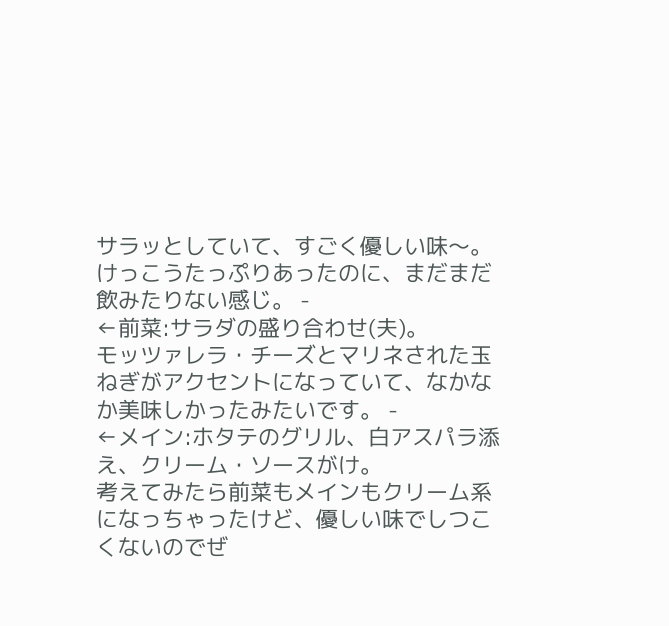サラッとしていて、すごく優しい味〜。
けっこうたっぷりあったのに、まだまだ飲みたりない感じ。 -
←前菜:サラダの盛り合わせ(夫)。
モッツァレラ・チーズとマリネされた玉ねぎがアクセントになっていて、なかなか美味しかったみたいです。 -
←メイン:ホタテのグリル、白アスパラ添え、クリーム・ソースがけ。
考えてみたら前菜もメインもクリーム系になっちゃったけど、優しい味でしつこくないのでぜ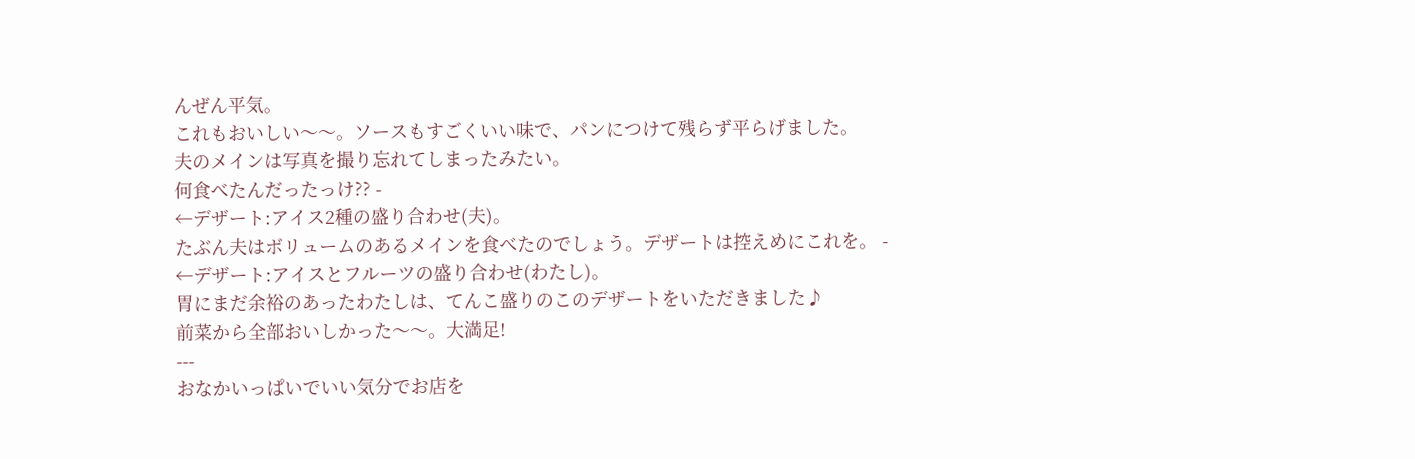んぜん平気。
これもおいしい〜〜。ソースもすごくいい味で、パンにつけて残らず平らげました。
夫のメインは写真を撮り忘れてしまったみたい。
何食べたんだったっけ?? -
←デザート:アイス2種の盛り合わせ(夫)。
たぶん夫はボリュームのあるメインを食べたのでしょう。デザートは控えめにこれを。 -
←デザート:アイスとフルーツの盛り合わせ(わたし)。
胃にまだ余裕のあったわたしは、てんこ盛りのこのデザートをいただきました♪
前菜から全部おいしかった〜〜。大満足!
---
おなかいっぱいでいい気分でお店を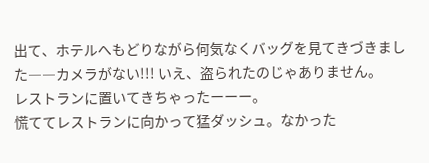出て、ホテルへもどりながら何気なくバッグを見てきづきました――カメラがない!!! いえ、盗られたのじゃありません。
レストランに置いてきちゃったーーー。
慌ててレストランに向かって猛ダッシュ。なかった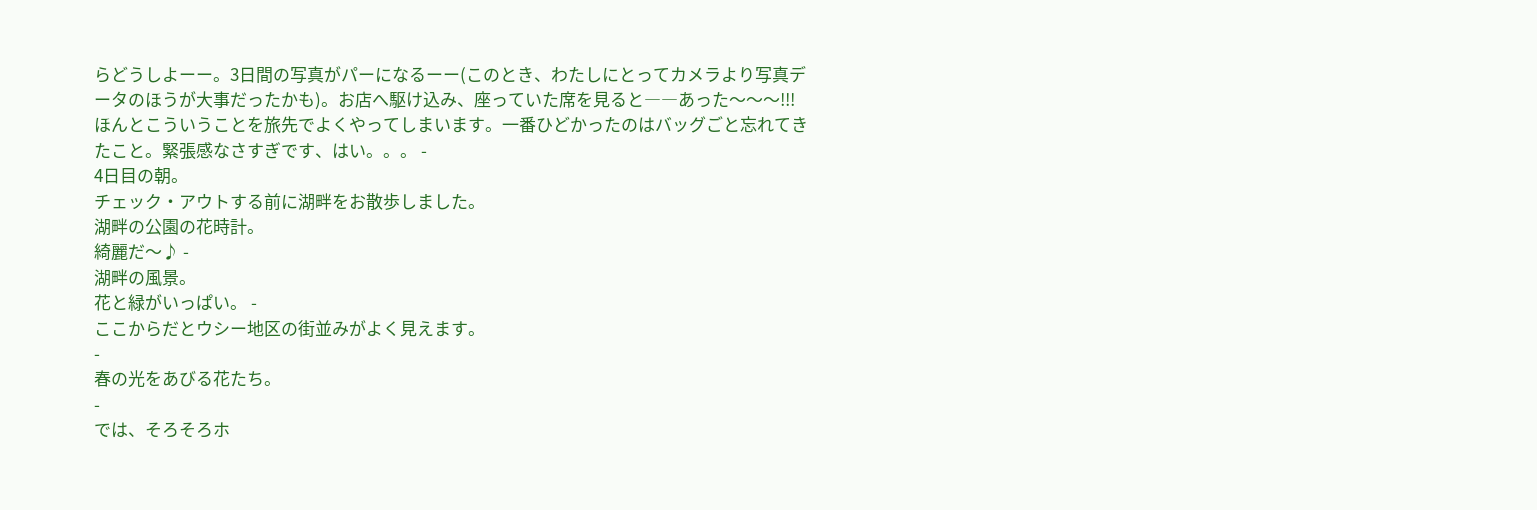らどうしよーー。3日間の写真がパーになるーー(このとき、わたしにとってカメラより写真データのほうが大事だったかも)。お店へ駆け込み、座っていた席を見ると――あった〜〜〜!!!
ほんとこういうことを旅先でよくやってしまいます。一番ひどかったのはバッグごと忘れてきたこと。緊張感なさすぎです、はい。。。 -
4日目の朝。
チェック・アウトする前に湖畔をお散歩しました。
湖畔の公園の花時計。
綺麗だ〜♪ -
湖畔の風景。
花と緑がいっぱい。 -
ここからだとウシー地区の街並みがよく見えます。
-
春の光をあびる花たち。
-
では、そろそろホ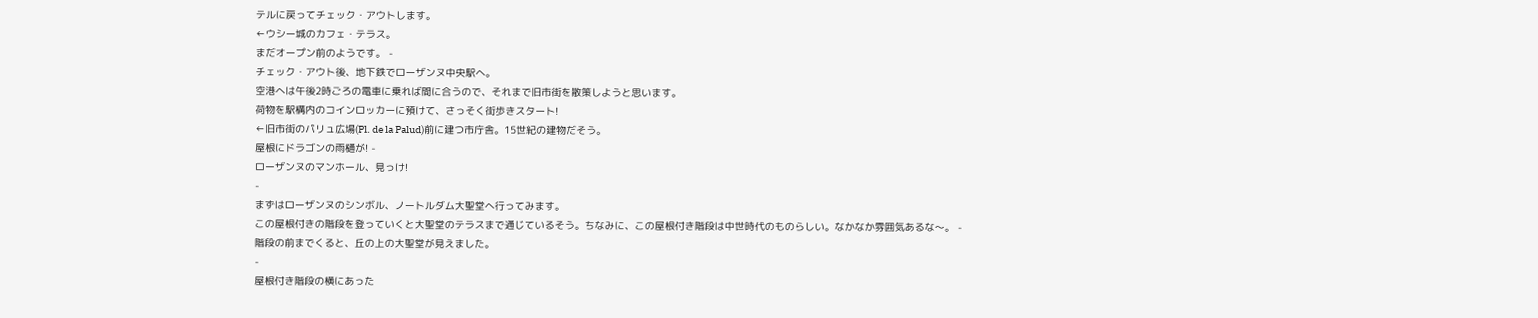テルに戻ってチェック・アウトします。
←ウシー城のカフェ・テラス。
まだオープン前のようです。 -
チェック・アウト後、地下鉄でローザンヌ中央駅へ。
空港へは午後2時ごろの電車に乗れば間に合うので、それまで旧市街を散策しようと思います。
荷物を駅構内のコインロッカーに預けて、さっそく街歩きスタート!
←旧市街のパリュ広場(Pl. de la Palud)前に建つ市庁舎。15世紀の建物だそう。
屋根にドラゴンの雨樋が! -
ローザンヌのマンホール、見っけ!
-
まずはローザンヌのシンボル、ノートルダム大聖堂へ行ってみます。
この屋根付きの階段を登っていくと大聖堂のテラスまで通じているそう。ちなみに、この屋根付き階段は中世時代のものらしい。なかなか雰囲気あるな〜。 -
階段の前までくると、丘の上の大聖堂が見えました。
-
屋根付き階段の横にあった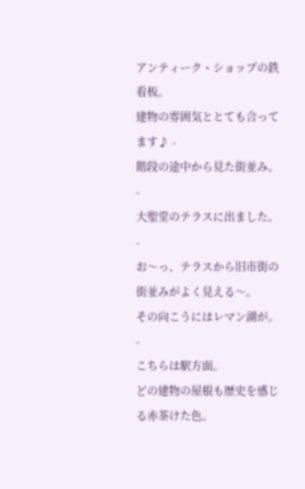アンティーク・ショップの鉄看板。
建物の雰囲気ととても合ってます♪ -
階段の途中から見た街並み。
-
大聖堂のテラスに出ました。
-
お〜っ、テラスから旧市街の街並みがよく見える〜。
その向こうにはレマン湖が。 -
こちらは駅方面。
どの建物の屋根も歴史を感じる赤茶けた色。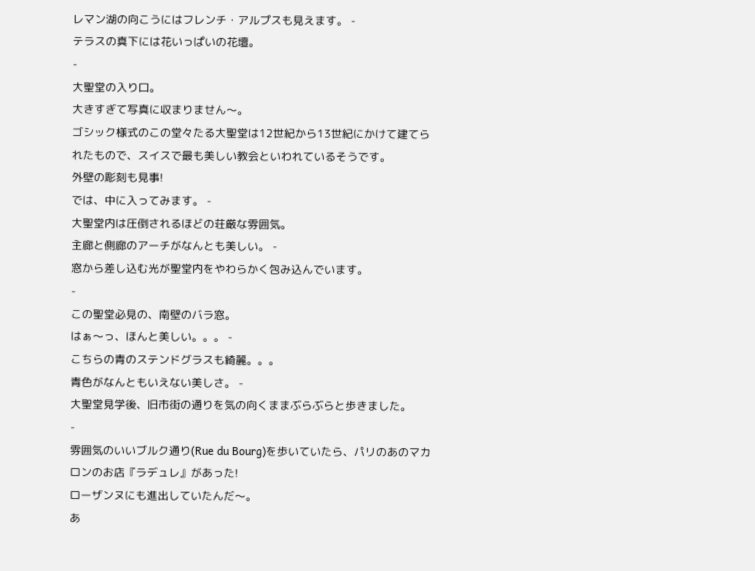レマン湖の向こうにはフレンチ・アルプスも見えます。 -
テラスの真下には花いっぱいの花壇。
-
大聖堂の入り口。
大きすぎて写真に収まりません〜。
ゴシック様式のこの堂々たる大聖堂は12世紀から13世紀にかけて建てられたもので、スイスで最も美しい教会といわれているそうです。
外壁の彫刻も見事!
では、中に入ってみます。 -
大聖堂内は圧倒されるほどの荘厳な雰囲気。
主廊と側廊のアーチがなんとも美しい。 -
窓から差し込む光が聖堂内をやわらかく包み込んでいます。
-
この聖堂必見の、南壁のバラ窓。
はぁ〜っ、ほんと美しい。。。 -
こちらの青のステンドグラスも綺麗。。。
青色がなんともいえない美しさ。 -
大聖堂見学後、旧市街の通りを気の向くままぶらぶらと歩きました。
-
雰囲気のいいブルク通り(Rue du Bourg)を歩いていたら、パリのあのマカロンのお店『ラデュレ』があった!
ローザンヌにも進出していたんだ〜。
あ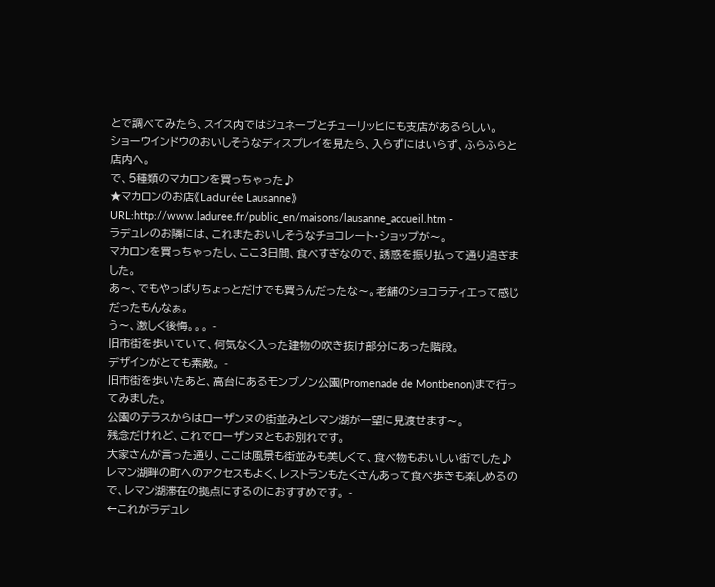とで調べてみたら、スイス内ではジュネーブとチューリッヒにも支店があるらしい。
ショーウインドウのおいしそうなディスプレイを見たら、入らずにはいらず、ふらふらと店内へ。
で、5種類のマカロンを買っちゃった♪
★マカロンのお店《Ladurée Lausanne》
URL:http://www.laduree.fr/public_en/maisons/lausanne_accueil.htm -
ラデュレのお隣には、これまたおいしそうなチョコレート・ショップが〜。
マカロンを買っちゃったし、ここ3日間、食べすぎなので、誘惑を振り払って通り過ぎました。
あ〜、でもやっぱりちょっとだけでも買うんだったな〜。老舗のショコラティエって感じだったもんなぁ。
う〜、激しく後悔。。。 -
旧市街を歩いていて、何気なく入った建物の吹き抜け部分にあった階段。
デザインがとても素敵。 -
旧市街を歩いたあと、高台にあるモンブノン公園(Promenade de Montbenon)まで行ってみました。
公園のテラスからはローザンヌの街並みとレマン湖が一望に見渡せます〜。
残念だけれど、これでローザンヌともお別れです。
大家さんが言った通り、ここは風景も街並みも美しくて、食べ物もおいしい街でした♪
レマン湖畔の町へのアクセスもよく、レストランもたくさんあって食べ歩きも楽しめるので、レマン湖滞在の拠点にするのにおすすめです。 -
←これがラデュレ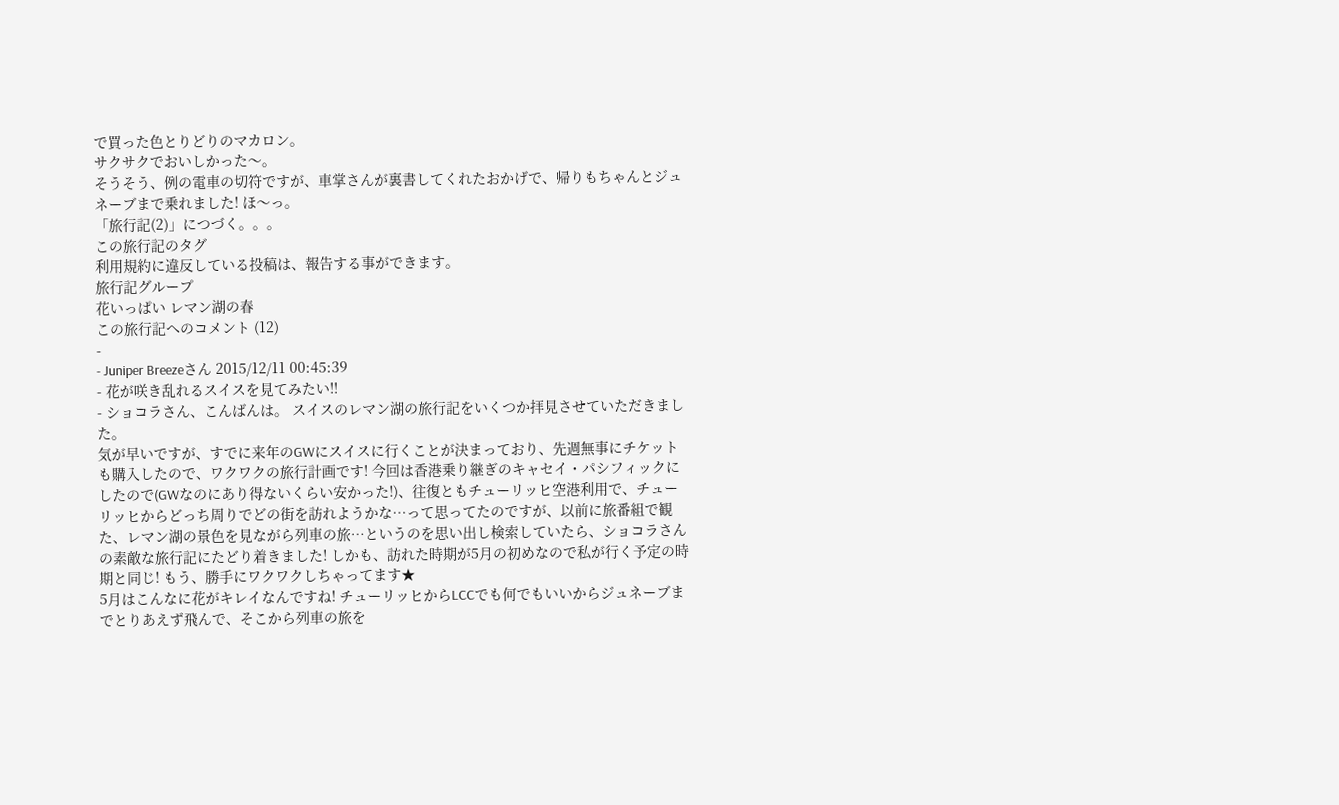で買った色とりどりのマカロン。
サクサクでおいしかった〜。
そうそう、例の電車の切符ですが、車掌さんが裏書してくれたおかげで、帰りもちゃんとジュネーブまで乗れました! ほ〜っ。
「旅行記(2)」につづく。。。
この旅行記のタグ
利用規約に違反している投稿は、報告する事ができます。
旅行記グループ
花いっぱい レマン湖の春
この旅行記へのコメント (12)
-
- Juniper Breezeさん 2015/12/11 00:45:39
- 花が咲き乱れるスイスを見てみたい!!
- ショコラさん、こんばんは。 スイスのレマン湖の旅行記をいくつか拝見させていただきました。
気が早いですが、すでに来年のGWにスイスに行くことが決まっており、先週無事にチケットも購入したので、ワクワクの旅行計画です! 今回は香港乗り継ぎのキャセイ・パシフィックにしたので(GWなのにあり得ないくらい安かった!)、往復ともチューリッヒ空港利用で、チューリッヒからどっち周りでどの街を訪れようかな…って思ってたのですが、以前に旅番組で観た、レマン湖の景色を見ながら列車の旅…というのを思い出し検索していたら、ショコラさんの素敵な旅行記にたどり着きました! しかも、訪れた時期が5月の初めなので私が行く予定の時期と同じ! もう、勝手にワクワクしちゃってます★
5月はこんなに花がキレイなんですね! チューリッヒからLCCでも何でもいいからジュネーブまでとりあえず飛んで、そこから列車の旅を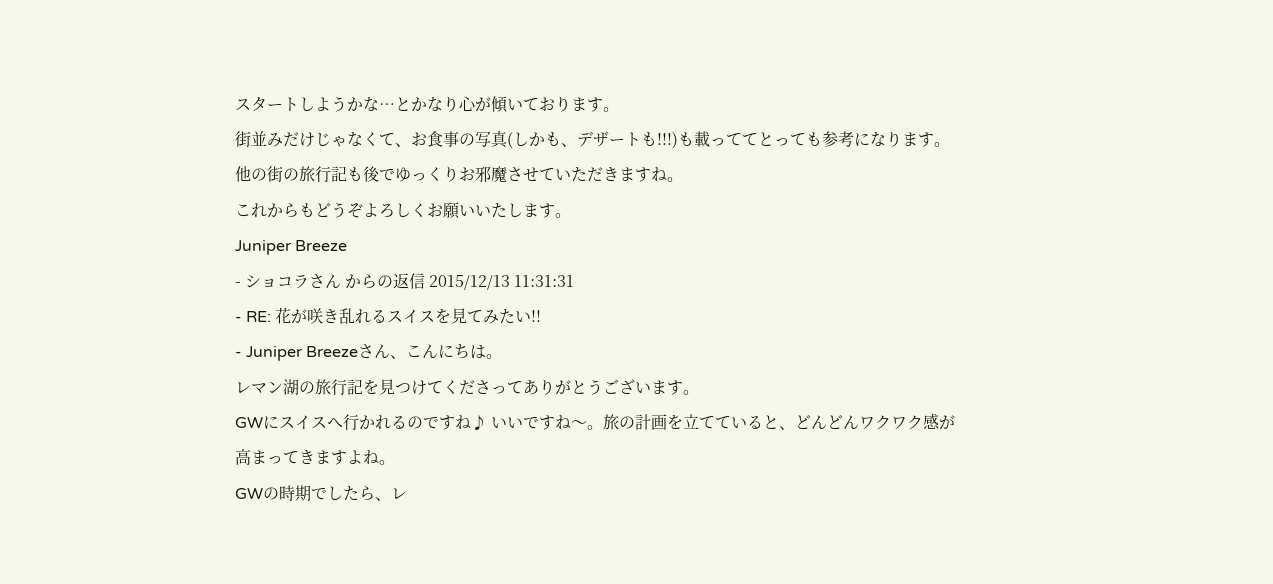スタートしようかな…とかなり心が傾いております。
街並みだけじゃなくて、お食事の写真(しかも、デザートも!!!)も載っててとっても参考になります。 他の街の旅行記も後でゆっくりお邪魔させていただきますね。
これからもどうぞよろしくお願いいたします。
Juniper Breeze
- ショコラさん からの返信 2015/12/13 11:31:31
- RE: 花が咲き乱れるスイスを見てみたい!!
- Juniper Breezeさん、こんにちは。
レマン湖の旅行記を見つけてくださってありがとうございます。
GWにスイスへ行かれるのですね♪ いいですね〜。旅の計画を立てていると、どんどんワクワク感が高まってきますよね。
GWの時期でしたら、レ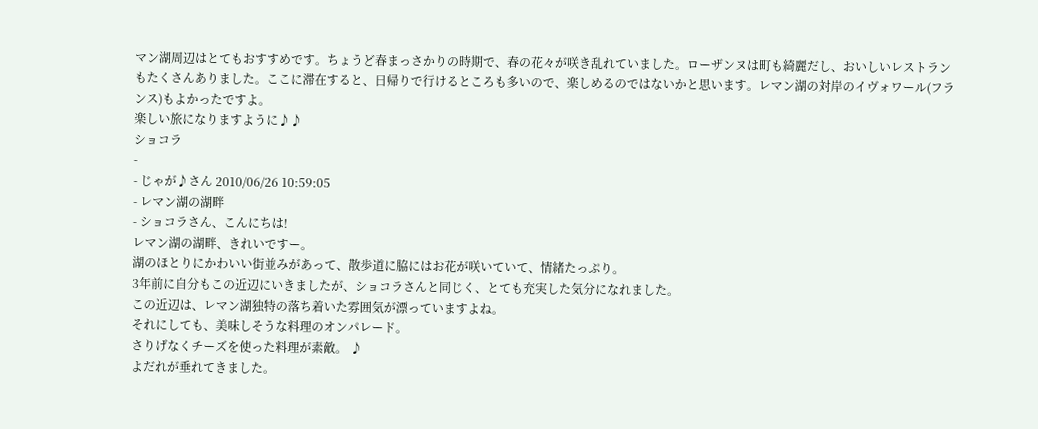マン湖周辺はとてもおすすめです。ちょうど春まっさかりの時期で、春の花々が咲き乱れていました。ローザンヌは町も綺麗だし、おいしいレストランもたくさんありました。ここに滞在すると、日帰りで行けるところも多いので、楽しめるのではないかと思います。レマン湖の対岸のイヴォワール(フランス)もよかったですよ。
楽しい旅になりますように♪♪
ショコラ
-
- じゃが♪さん 2010/06/26 10:59:05
- レマン湖の湖畔
- ショコラさん、こんにちは!
レマン湖の湖畔、きれいですー。
湖のほとりにかわいい街並みがあって、散歩道に脇にはお花が咲いていて、情緒たっぷり。
3年前に自分もこの近辺にいきましたが、ショコラさんと同じく、とても充実した気分になれました。
この近辺は、レマン湖独特の落ち着いた雰囲気が漂っていますよね。
それにしても、美味しそうな料理のオンパレード。
さりげなくチーズを使った料理が素敵。 ♪
よだれが垂れてきました。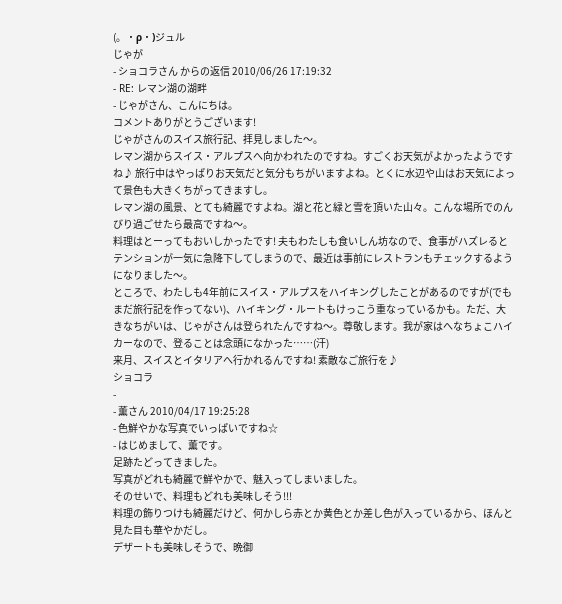(。・ρ・)ジュル
じゃが
- ショコラさん からの返信 2010/06/26 17:19:32
- RE: レマン湖の湖畔
- じゃがさん、こんにちは。
コメントありがとうございます!
じゃがさんのスイス旅行記、拝見しました〜。
レマン湖からスイス・アルプスへ向かわれたのですね。すごくお天気がよかったようですね♪ 旅行中はやっぱりお天気だと気分もちがいますよね。とくに水辺や山はお天気によって景色も大きくちがってきますし。
レマン湖の風景、とても綺麗ですよね。湖と花と緑と雪を頂いた山々。こんな場所でのんびり過ごせたら最高ですね〜。
料理はとーってもおいしかったです! 夫もわたしも食いしん坊なので、食事がハズレるとテンションが一気に急降下してしまうので、最近は事前にレストランもチェックするようになりました〜。
ところで、わたしも4年前にスイス・アルプスをハイキングしたことがあるのですが(でもまだ旅行記を作ってない)、ハイキング・ルートもけっこう重なっているかも。ただ、大きなちがいは、じゃがさんは登られたんですね〜。尊敬します。我が家はへなちょこハイカーなので、登ることは念頭になかった……(汗)
来月、スイスとイタリアへ行かれるんですね! 素敵なご旅行を♪
ショコラ
-
- 薫さん 2010/04/17 19:25:28
- 色鮮やかな写真でいっぱいですね☆
- はじめまして、薫です。
足跡たどってきました。
写真がどれも綺麗で鮮やかで、魅入ってしまいました。
そのせいで、料理もどれも美味しそう!!!
料理の飾りつけも綺麗だけど、何かしら赤とか黄色とか差し色が入っているから、ほんと見た目も華やかだし。
デザートも美味しそうで、晩御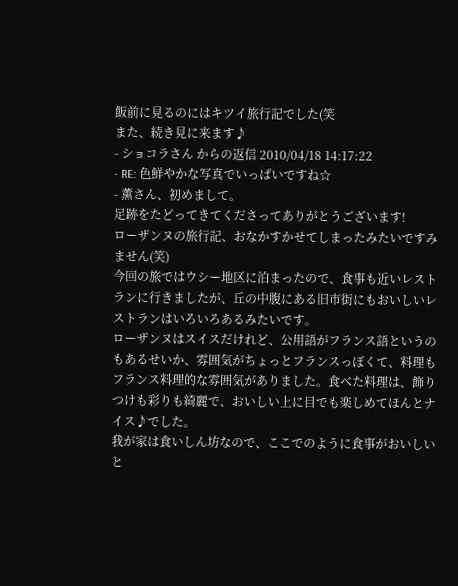飯前に見るのにはキツイ旅行記でした(笑
また、続き見に来ます♪
- ショコラさん からの返信 2010/04/18 14:17:22
- RE: 色鮮やかな写真でいっぱいですね☆
- 薫さん、初めまして。
足跡をたどってきてくださってありがとうございます!
ローザンヌの旅行記、おなかすかせてしまったみたいですみません(笑)
今回の旅ではウシー地区に泊まったので、食事も近いレストランに行きましたが、丘の中腹にある旧市街にもおいしいレストランはいろいろあるみたいです。
ローザンヌはスイスだけれど、公用語がフランス語というのもあるせいか、雰囲気がちょっとフランスっぽくて、料理もフランス料理的な雰囲気がありました。食べた料理は、飾りつけも彩りも綺麗で、おいしい上に目でも楽しめてほんとナイス♪でした。
我が家は食いしん坊なので、ここでのように食事がおいしいと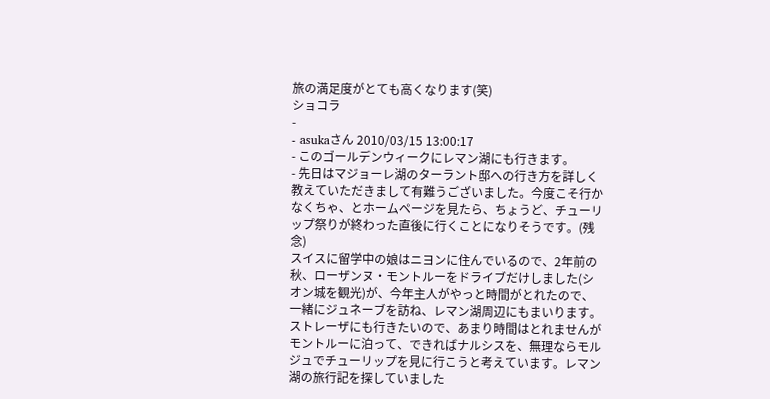旅の満足度がとても高くなります(笑)
ショコラ
-
- asukaさん 2010/03/15 13:00:17
- このゴールデンウィークにレマン湖にも行きます。
- 先日はマジョーレ湖のターラント邸への行き方を詳しく教えていただきまして有難うございました。今度こそ行かなくちゃ、とホームページを見たら、ちょうど、チューリップ祭りが終わった直後に行くことになりそうです。(残念)
スイスに留学中の娘はニヨンに住んでいるので、2年前の秋、ローザンヌ・モントルーをドライブだけしました(シオン城を観光)が、今年主人がやっと時間がとれたので、一緒にジュネーブを訪ね、レマン湖周辺にもまいります。
ストレーザにも行きたいので、あまり時間はとれませんがモントルーに泊って、できればナルシスを、無理ならモルジュでチューリップを見に行こうと考えています。レマン湖の旅行記を探していました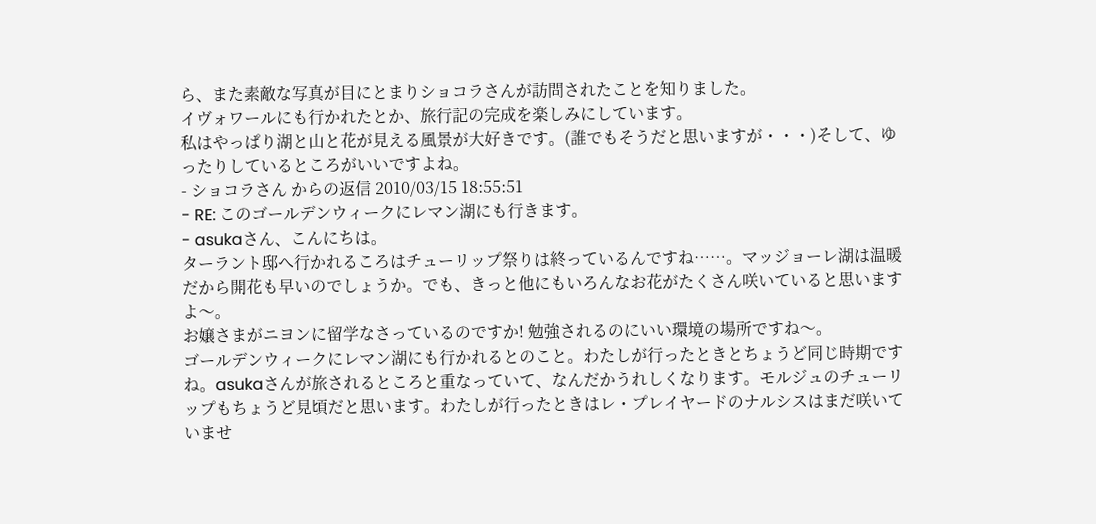ら、また素敵な写真が目にとまりショコラさんが訪問されたことを知りました。
イヴォワールにも行かれたとか、旅行記の完成を楽しみにしています。
私はやっぱり湖と山と花が見える風景が大好きです。(誰でもそうだと思いますが・・・)そして、ゆったりしているところがいいですよね。
- ショコラさん からの返信 2010/03/15 18:55:51
- RE: このゴールデンウィークにレマン湖にも行きます。
- asukaさん、こんにちは。
ターラント邸へ行かれるころはチューリップ祭りは終っているんですね……。マッジョーレ湖は温暖だから開花も早いのでしょうか。でも、きっと他にもいろんなお花がたくさん咲いていると思いますよ〜。
お嬢さまがニヨンに留学なさっているのですか! 勉強されるのにいい環境の場所ですね〜。
ゴールデンウィークにレマン湖にも行かれるとのこと。わたしが行ったときとちょうど同じ時期ですね。asukaさんが旅されるところと重なっていて、なんだかうれしくなります。モルジュのチューリップもちょうど見頃だと思います。わたしが行ったときはレ・プレイヤードのナルシスはまだ咲いていませ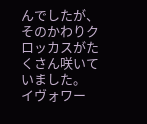んでしたが、そのかわりクロッカスがたくさん咲いていました。
イヴォワー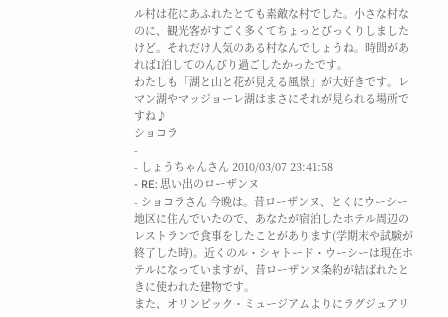ル村は花にあふれたとても素敵な村でした。小さな村なのに、観光客がすごく多くてちょっとびっくりしましたけど。それだけ人気のある村なんでしょうね。時間があれば1泊してのんびり過ごしたかったです。
わたしも「湖と山と花が見える風景」が大好きです。レマン湖やマッジョーレ湖はまさにそれが見られる場所ですね♪
ショコラ
-
- しょうちゃんさん 2010/03/07 23:41:58
- RE: 思い出のローザンヌ
- ショコラさん 今晩は。昔ローザンヌ、とくにウーシー地区に住んでいたので、あなたが宿泊したホテル周辺のレストランで食事をしたことがあります(学期末や試験が終了した時)。近くのル・シャトード・ウーシーは現在ホテルになっていますが、昔ローザンヌ条約が結ばれたときに使われた建物です。
また、オリンピック・ミュージアムよりにラグジュアリ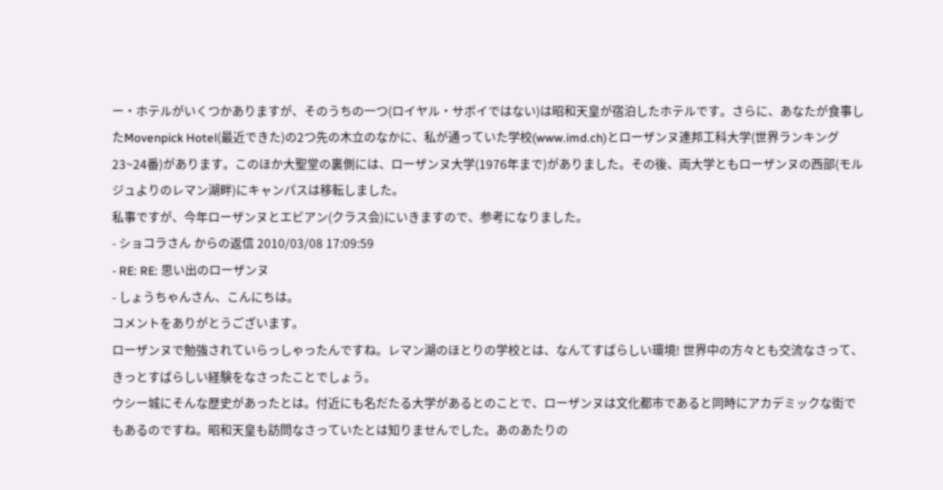ー・ホテルがいくつかありますが、そのうちの一つ(ロイヤル・サボイではない)は昭和天皇が宿泊したホテルです。さらに、あなたが食事したMovenpick Hotel(最近できた)の2つ先の木立のなかに、私が通っていた学校(www.imd.ch)とローザンヌ連邦工科大学(世界ランキング23~24番)があります。このほか大聖堂の裏側には、ローザンヌ大学(1976年まで)がありました。その後、両大学ともローザンヌの西部(モルジュよりのレマン湖畔)にキャンパスは移転しました。
私事ですが、今年ローザンヌとエビアン(クラス会)にいきますので、参考になりました。
- ショコラさん からの返信 2010/03/08 17:09:59
- RE: RE: 思い出のローザンヌ
- しょうちゃんさん、こんにちは。
コメントをありがとうございます。
ローザンヌで勉強されていらっしゃったんですね。レマン湖のほとりの学校とは、なんてすばらしい環境! 世界中の方々とも交流なさって、きっとすばらしい経験をなさったことでしょう。
ウシー城にそんな歴史があったとは。付近にも名だたる大学があるとのことで、ローザンヌは文化都市であると同時にアカデミックな街でもあるのですね。昭和天皇も訪問なさっていたとは知りませんでした。あのあたりの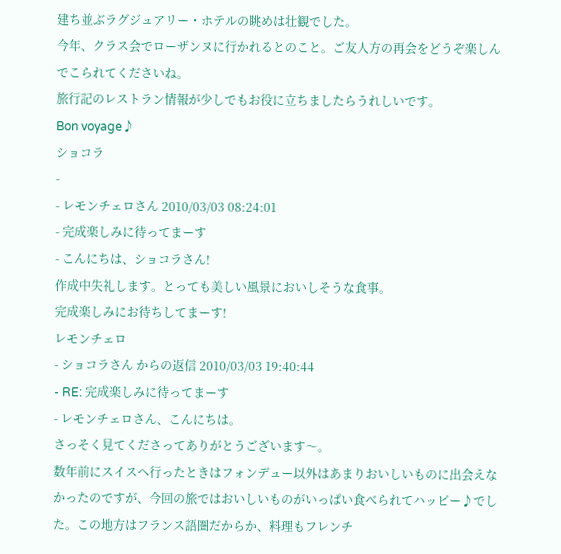建ち並ぶラグジュアリー・ホテルの眺めは壮観でした。
今年、クラス会でローザンヌに行かれるとのこと。ご友人方の再会をどうぞ楽しんでこられてくださいね。
旅行記のレストラン情報が少しでもお役に立ちましたらうれしいです。
Bon voyage♪
ショコラ
-
- レモンチェロさん 2010/03/03 08:24:01
- 完成楽しみに待ってまーす
- こんにちは、ショコラさん!
作成中失礼します。とっても美しい風景においしそうな食事。
完成楽しみにお待ちしてまーす!
レモンチェロ
- ショコラさん からの返信 2010/03/03 19:40:44
- RE: 完成楽しみに待ってまーす
- レモンチェロさん、こんにちは。
さっそく見てくださってありがとうございます〜。
数年前にスイスへ行ったときはフォンデュー以外はあまりおいしいものに出会えなかったのですが、今回の旅ではおいしいものがいっぱい食べられてハッピー♪でした。この地方はフランス語圏だからか、料理もフレンチ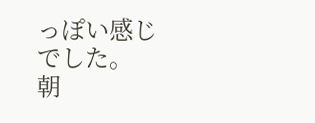っぽい感じでした。
朝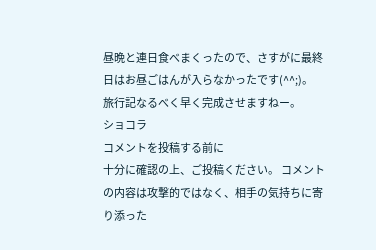昼晩と連日食べまくったので、さすがに最終日はお昼ごはんが入らなかったです(^^;)。
旅行記なるべく早く完成させますねー。
ショコラ
コメントを投稿する前に
十分に確認の上、ご投稿ください。 コメントの内容は攻撃的ではなく、相手の気持ちに寄り添った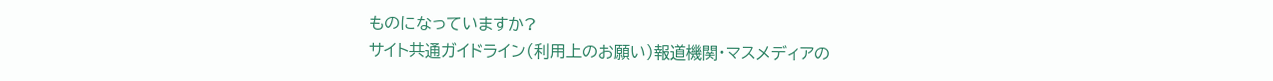ものになっていますか?
サイト共通ガイドライン(利用上のお願い)報道機関・マスメディアの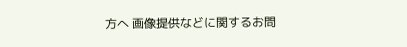方へ 画像提供などに関するお問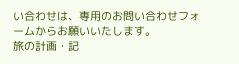い合わせは、専用のお問い合わせフォームからお願いいたします。
旅の計画・記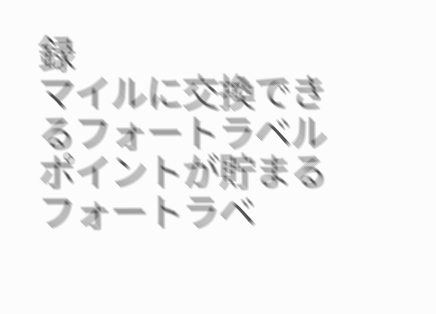録
マイルに交換できるフォートラベルポイントが貯まる
フォートラベ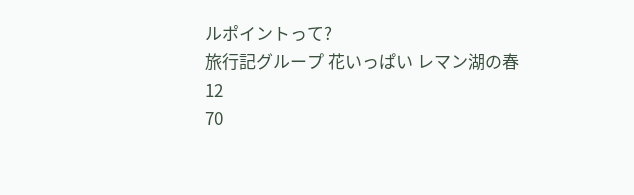ルポイントって?
旅行記グループ 花いっぱい レマン湖の春
12
70